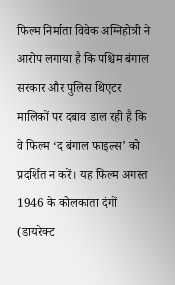फिल्म निर्माता विवेक अग्निहोत्री ने आरोप लगाया है कि पश्चिम बंगाल सरकार और पुलिस थिएटर मालिकों पर दबाव डाल रही है कि वे फिल्म ‘द बंगाल फाइल्स’ को प्रदर्शित न करें। यह फिल्म अगस्त 1946 के कोलकाता दंगों (डायरेक्ट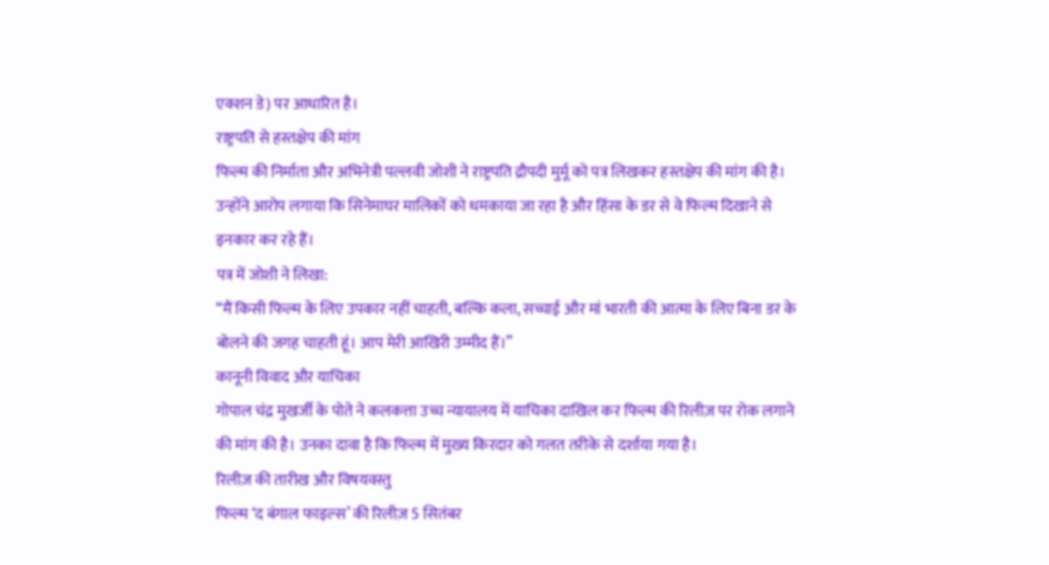एक्शन डे) पर आधारित है।
राष्ट्रपति से हस्तक्षेप की मांग
फिल्म की निर्माता और अभिनेत्री पल्लवी जोशी ने राष्ट्रपति द्रौपदी मुर्मू को पत्र लिखकर हस्तक्षेप की मांग की है। उन्होंने आरोप लगाया कि सिनेमाघर मालिकों को धमकाया जा रहा है और हिंसा के डर से वे फिल्म दिखाने से इनकार कर रहे हैं।
पत्र में जोशी ने लिखा:
“मैं किसी फिल्म के लिए उपकार नहीं चाहती, बल्कि कला, सच्चाई और मां भारती की आत्मा के लिए बिना डर के बोलने की जगह चाहती हूं। आप मेरी आखिरी उम्मीद हैं।”
कानूनी विवाद और याचिका
गोपाल चंद्र मुखर्जी के पोते ने कलकत्ता उच्च न्यायालय में याचिका दाखिल कर फिल्म की रिलीज़ पर रोक लगाने की मांग की है। उनका दावा है कि फिल्म में मुख्य किरदार को गलत तरीके से दर्शाया गया है।
रिलीज़ की तारीख और विषयवस्तु
फिल्म ‘द बंगाल फाइल्स’ की रिलीज़ 5 सितंबर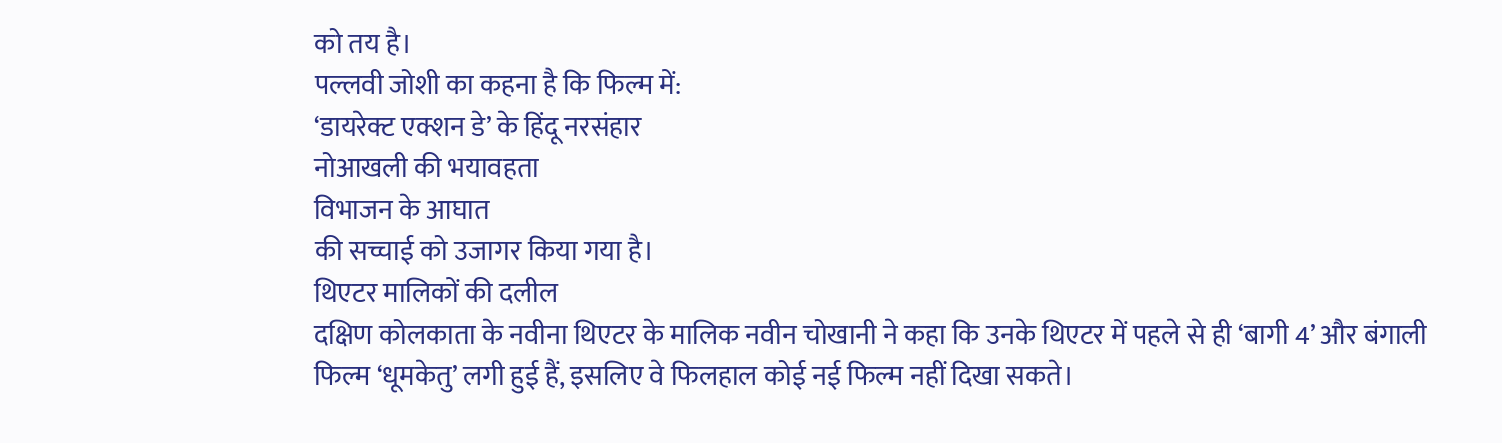को तय है।
पल्लवी जोशी का कहना है कि फिल्म में:
‘डायरेक्ट एक्शन डे’ के हिंदू नरसंहार
नोआखली की भयावहता
विभाजन के आघात
की सच्चाई को उजागर किया गया है।
थिएटर मालिकों की दलील
दक्षिण कोलकाता के नवीना थिएटर के मालिक नवीन चोखानी ने कहा कि उनके थिएटर में पहले से ही ‘बागी 4’ और बंगाली फिल्म ‘धूमकेतु’ लगी हुई हैं, इसलिए वे फिलहाल कोई नई फिल्म नहीं दिखा सकते।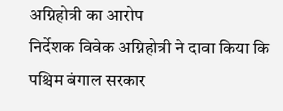अग्निहोत्री का आरोप
निर्देशक विवेक अग्निहोत्री ने दावा किया कि पश्चिम बंगाल सरकार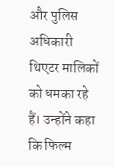और पुलिस अधिकारी थिएटर मालिकों को धमका रहे हैं। उन्होंने कहा कि फिल्म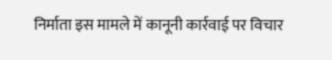निर्माता इस मामले में कानूनी कार्रवाई पर विचार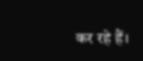कर रहे हैं।